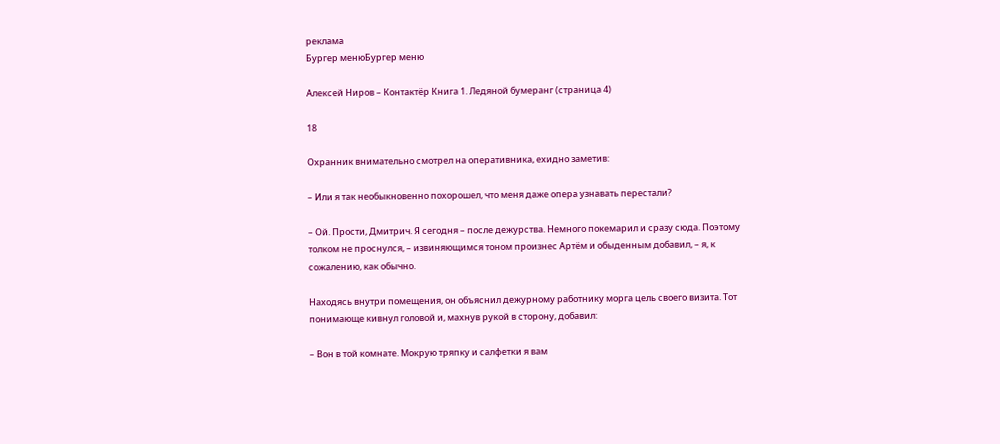реклама
Бургер менюБургер меню

Алексей Ниров – Контактёр Книга 1. Ледяной бумеранг (страница 4)

18

Охранник внимательно смотрел на оперативника, ехидно заметив:

– Или я так необыкновенно похорошел, что меня даже опера узнавать перестали?

– Ой. Прости, Дмитрич. Я сегодня – после дежурства. Немного покемарил и сразу сюда. Поэтому толком не проснулся, – извиняющимся тоном произнес Артём и обыденным добавил, – я, к сожалению, как обычно.

Находясь внутри помещения, он объяснил дежурному работнику морга цель своего визита. Тот понимающе кивнул головой и, махнув рукой в сторону, добавил:

– Вон в той комнате. Мокрую тряпку и салфетки я вам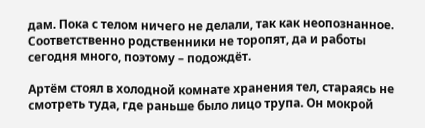дам. Пока с телом ничего не делали, так как неопознанное. Соответственно родственники не торопят, да и работы сегодня много, поэтому – подождёт.

Артём стоял в холодной комнате хранения тел, стараясь не смотреть туда, где раньше было лицо трупа. Он мокрой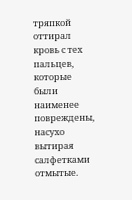тряпкой оттирал кровь с тех пальцев, которые были наименее повреждены, насухо вытирая салфетками отмытые.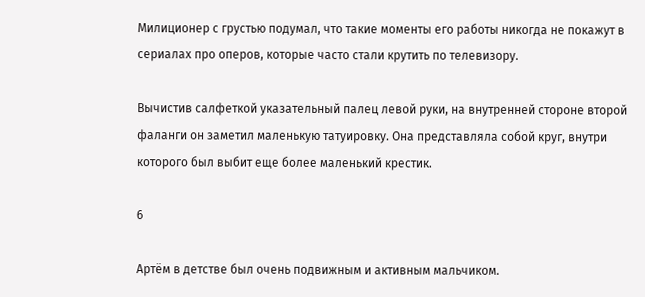Милиционер с грустью подумал, что такие моменты его работы никогда не покажут в сериалах про оперов, которые часто стали крутить по телевизору.

Вычистив салфеткой указательный палец левой руки, на внутренней стороне второй фаланги он заметил маленькую татуировку. Она представляла собой круг, внутри которого был выбит еще более маленький крестик.

6

Артём в детстве был очень подвижным и активным мальчиком.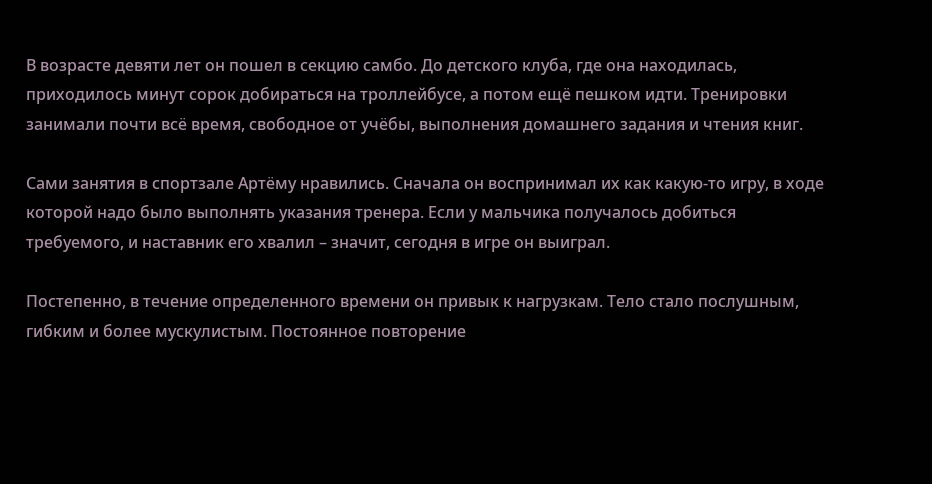В возрасте девяти лет он пошел в секцию самбо. До детского клуба, где она находилась, приходилось минут сорок добираться на троллейбусе, а потом ещё пешком идти. Тренировки занимали почти всё время, свободное от учёбы, выполнения домашнего задания и чтения книг.

Сами занятия в спортзале Артёму нравились. Сначала он воспринимал их как какую-то игру, в ходе которой надо было выполнять указания тренера. Если у мальчика получалось добиться требуемого, и наставник его хвалил – значит, сегодня в игре он выиграл.

Постепенно, в течение определенного времени он привык к нагрузкам. Тело стало послушным, гибким и более мускулистым. Постоянное повторение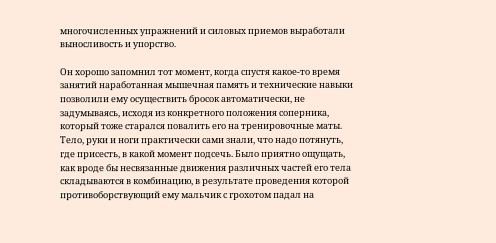многочисленных упражнений и силовых приемов выработали выносливость и упорство.

Он хорошо запомнил тот момент, когда спустя какое-то время занятий наработанная мышечная память и технические навыки позволили ему осуществить бросок автоматически, не задумываясь, исходя из конкретного положения соперника, который тоже старался повалить его на тренировочные маты. Тело, руки и ноги практически сами знали, что надо потянуть, где присесть, в какой момент подсечь. Было приятно ощущать, как вроде бы несвязанные движения различных частей его тела складываются в комбинацию, в результате проведения которой противоборствующий ему мальчик с грохотом падал на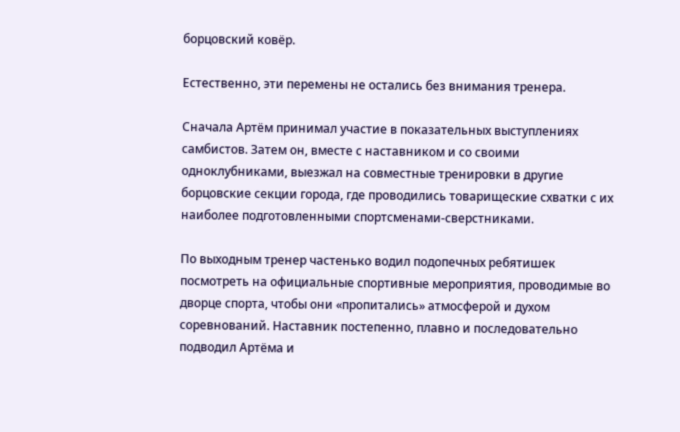борцовский ковёр.

Естественно, эти перемены не остались без внимания тренера.

Сначала Артём принимал участие в показательных выступлениях самбистов. Затем он, вместе с наставником и со своими одноклубниками, выезжал на совместные тренировки в другие борцовские секции города, где проводились товарищеские схватки с их наиболее подготовленными спортсменами-сверстниками.

По выходным тренер частенько водил подопечных ребятишек посмотреть на официальные спортивные мероприятия, проводимые во дворце спорта, чтобы они «пропитались» атмосферой и духом соревнований. Наставник постепенно, плавно и последовательно подводил Артёма и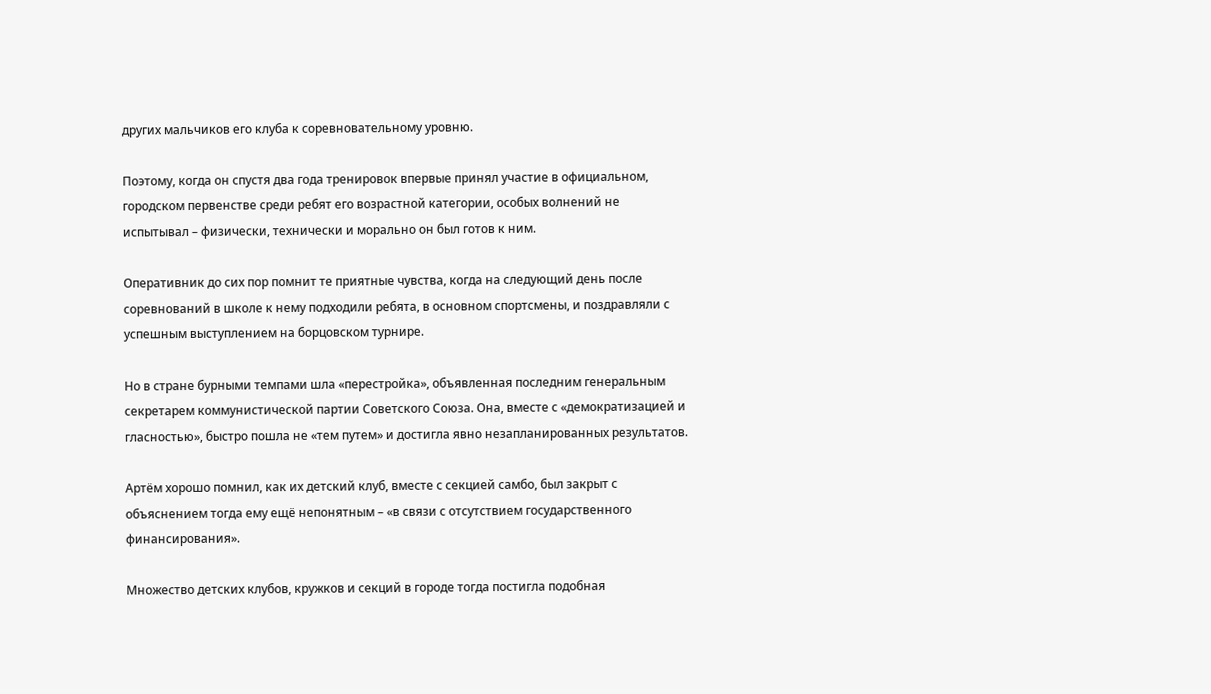других мальчиков его клуба к соревновательному уровню.

Поэтому, когда он спустя два года тренировок впервые принял участие в официальном, городском первенстве среди ребят его возрастной категории, особых волнений не испытывал – физически, технически и морально он был готов к ним.

Оперативник до сих пор помнит те приятные чувства, когда на следующий день после соревнований в школе к нему подходили ребята, в основном спортсмены, и поздравляли с успешным выступлением на борцовском турнире.

Но в стране бурными темпами шла «перестройка», объявленная последним генеральным секретарем коммунистической партии Советского Союза. Она, вместе с «демократизацией и гласностью», быстро пошла не «тем путем» и достигла явно незапланированных результатов.

Артём хорошо помнил, как их детский клуб, вместе с секцией самбо, был закрыт с объяснением тогда ему ещё непонятным – «в связи с отсутствием государственного финансирования».

Множество детских клубов, кружков и секций в городе тогда постигла подобная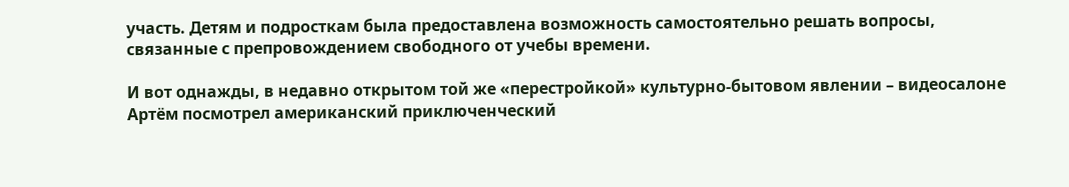участь. Детям и подросткам была предоставлена возможность самостоятельно решать вопросы, связанные с препровождением свободного от учебы времени.

И вот однажды, в недавно открытом той же «перестройкой» культурно-бытовом явлении – видеосалоне Артём посмотрел американский приключенческий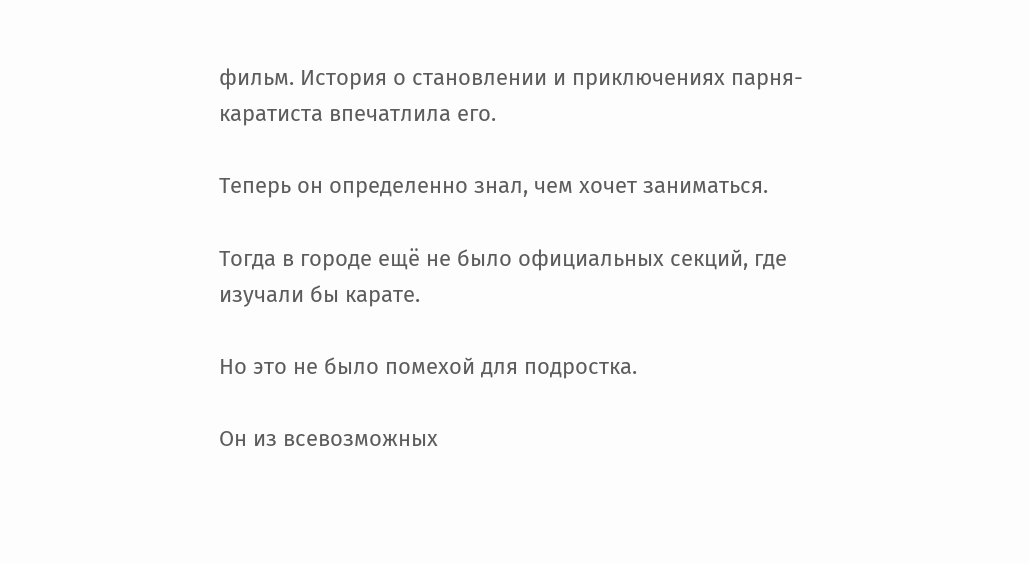фильм. История о становлении и приключениях парня-каратиста впечатлила его.

Теперь он определенно знал, чем хочет заниматься.

Тогда в городе ещё не было официальных секций, где изучали бы карате.

Но это не было помехой для подростка.

Он из всевозможных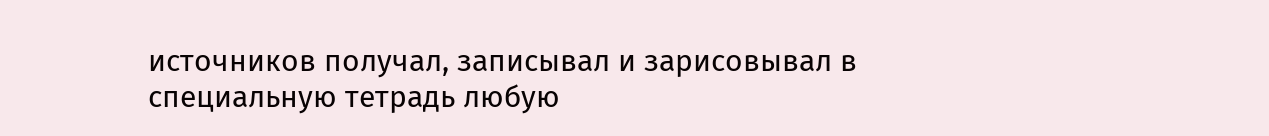источников получал, записывал и зарисовывал в специальную тетрадь любую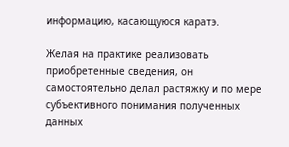информацию, касающуюся каратэ.

Желая на практике реализовать приобретенные сведения, он самостоятельно делал растяжку и по мере субъективного понимания полученных данных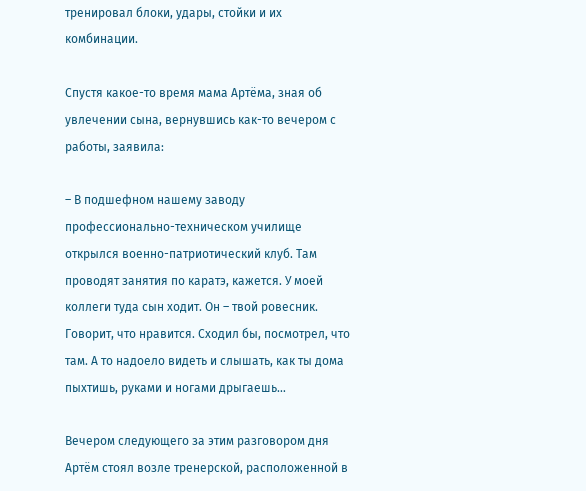тренировал блоки, удары, стойки и их комбинации.

Спустя какое-то время мама Артёма, зная об увлечении сына, вернувшись как-то вечером с работы, заявила:

– В подшефном нашему заводу профессионально-техническом училище открылся военно-патриотический клуб. Там проводят занятия по каратэ, кажется. У моей коллеги туда сын ходит. Он – твой ровесник. Говорит, что нравится. Сходил бы, посмотрел, что там. А то надоело видеть и слышать, как ты дома пыхтишь, руками и ногами дрыгаешь…

Вечером следующего за этим разговором дня Артём стоял возле тренерской, расположенной в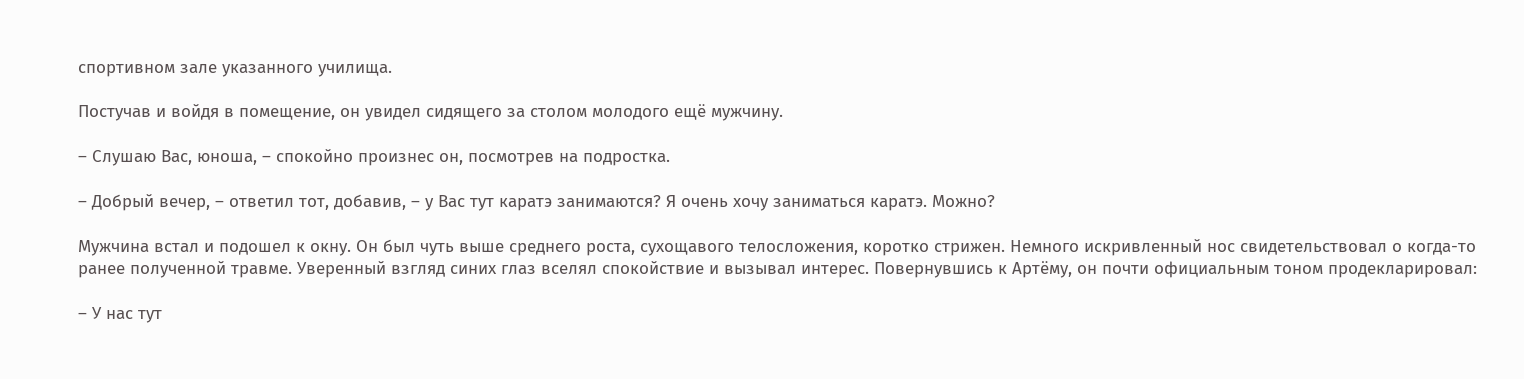спортивном зале указанного училища.

Постучав и войдя в помещение, он увидел сидящего за столом молодого ещё мужчину.

– Слушаю Вас, юноша, – спокойно произнес он, посмотрев на подростка.

– Добрый вечер, – ответил тот, добавив, – у Вас тут каратэ занимаются? Я очень хочу заниматься каратэ. Можно?

Мужчина встал и подошел к окну. Он был чуть выше среднего роста, сухощавого телосложения, коротко стрижен. Немного искривленный нос свидетельствовал о когда-то ранее полученной травме. Уверенный взгляд синих глаз вселял спокойствие и вызывал интерес. Повернувшись к Артёму, он почти официальным тоном продекларировал:

– У нас тут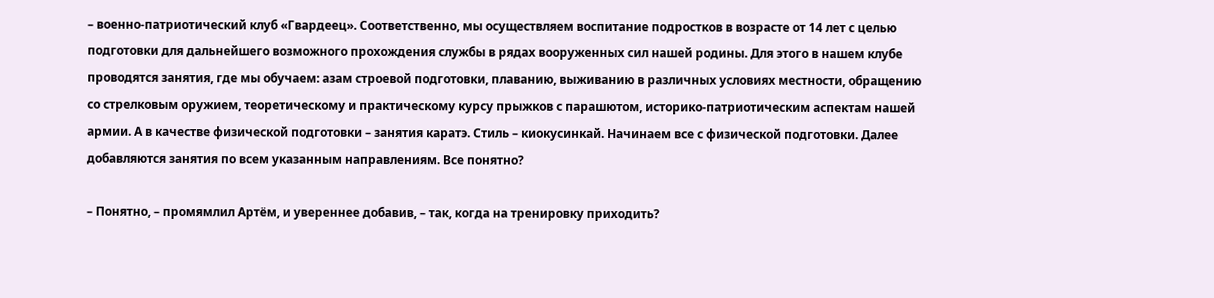– военно-патриотический клуб «Гвардеец». Соответственно, мы осуществляем воспитание подростков в возрасте от 14 лет с целью подготовки для дальнейшего возможного прохождения службы в рядах вооруженных сил нашей родины. Для этого в нашем клубе проводятся занятия, где мы обучаем: азам строевой подготовки, плаванию, выживанию в различных условиях местности, обращению со стрелковым оружием, теоретическому и практическому курсу прыжков с парашютом, историко-патриотическим аспектам нашей армии. А в качестве физической подготовки – занятия каратэ. Стиль – киокусинкай. Начинаем все с физической подготовки. Далее добавляются занятия по всем указанным направлениям. Все понятно?

– Понятно, – промямлил Артём, и увереннее добавив, – так, когда на тренировку приходить?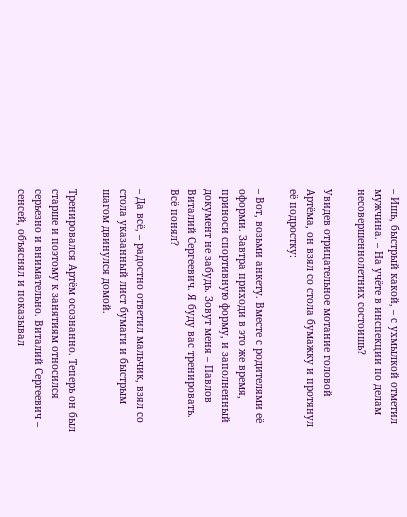– Ишь, быстрый какой, – с ухмылкой отметил мужчина. – На учёте в инспекции по делам несовершеннолетних состоишь?

Увидев отрицательное мотание головой Артёма, он взял со стола бумажку и протянул её подростку:

– Вот, возьми анкету. Вместе с родителями её оформи. Завтра приходи в это же время, приноси спортивную форму, и заполненный документ не забудь. Зовут меня – Павлов Виталий Сергеевич. Я буду вас тренировать. Всё понял?

– Да всё, – радостно ответил мальчик, взял со стола указанный лист бумаги и быстрым шагом двинулся домой.

Тренировался Артём осознанно. Теперь он был старше и поэтому к занятиям относился серьезно и внимательно. Виталий Сергеевич – сенсей, объяснял и показывал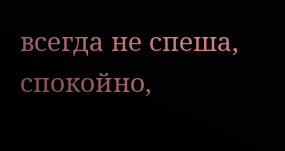всегда не спеша, спокойно,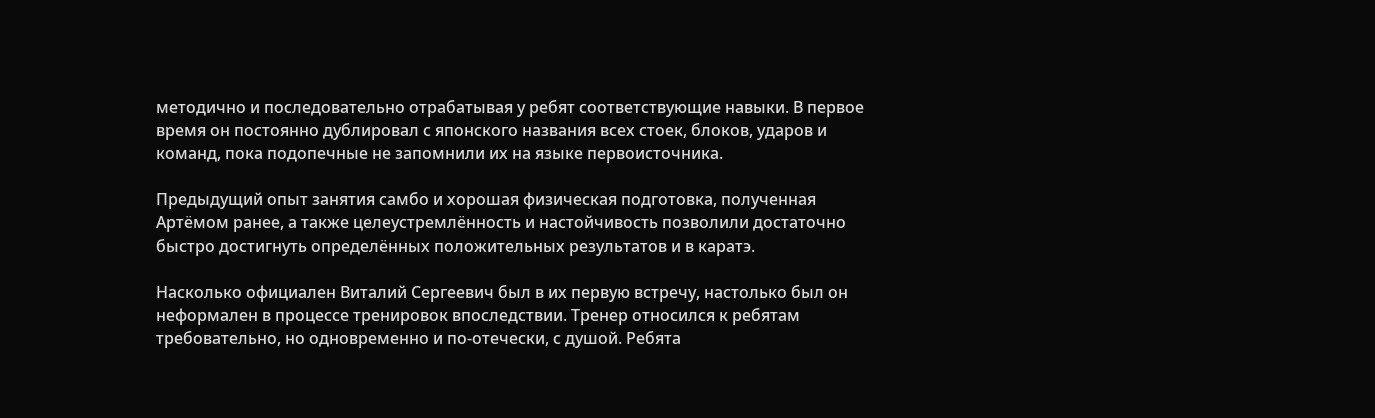методично и последовательно отрабатывая у ребят соответствующие навыки. В первое время он постоянно дублировал с японского названия всех стоек, блоков, ударов и команд, пока подопечные не запомнили их на языке первоисточника.

Предыдущий опыт занятия самбо и хорошая физическая подготовка, полученная Артёмом ранее, а также целеустремлённость и настойчивость позволили достаточно быстро достигнуть определённых положительных результатов и в каратэ.

Насколько официален Виталий Сергеевич был в их первую встречу, настолько был он неформален в процессе тренировок впоследствии. Тренер относился к ребятам требовательно, но одновременно и по-отечески, с душой. Ребята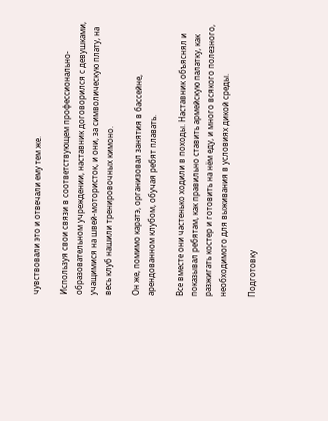чувствовали это и отвечали ему тем же.

Используя свои связи в соответствующем профессионально-образовательном учреждении, наставник договорился с девушками, учащимися на швей-мотористок, и они, за символическую плату, на весь клуб нашили тренировочных кимоно.

Он же, помимо каратэ, организовал занятия в бассейне, арендованном клубом, обучая ребят плавать.

Все вместе они частенько ходили в походы. Наставник объяснял и показывал ребятам, как правильно ставить армейскую палатку, как разжигать костер и готовить на нём еду, и много всякого полезного, необходимого для выживания в условиях дикой среды.

Подготовку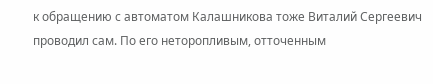к обращению с автоматом Калашникова тоже Виталий Сергеевич проводил сам. По его неторопливым, отточенным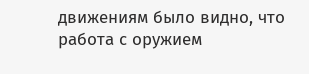движениям было видно, что работа с оружием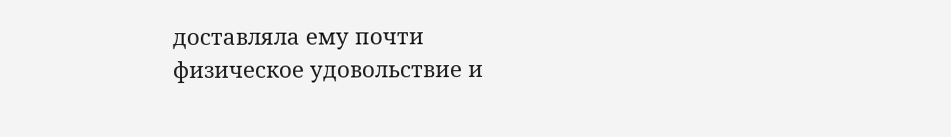доставляла ему почти физическое удовольствие и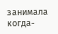занимала когда-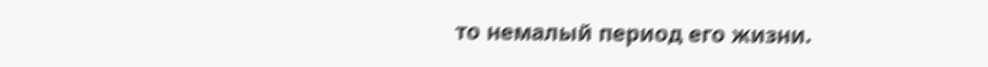то немалый период его жизни.